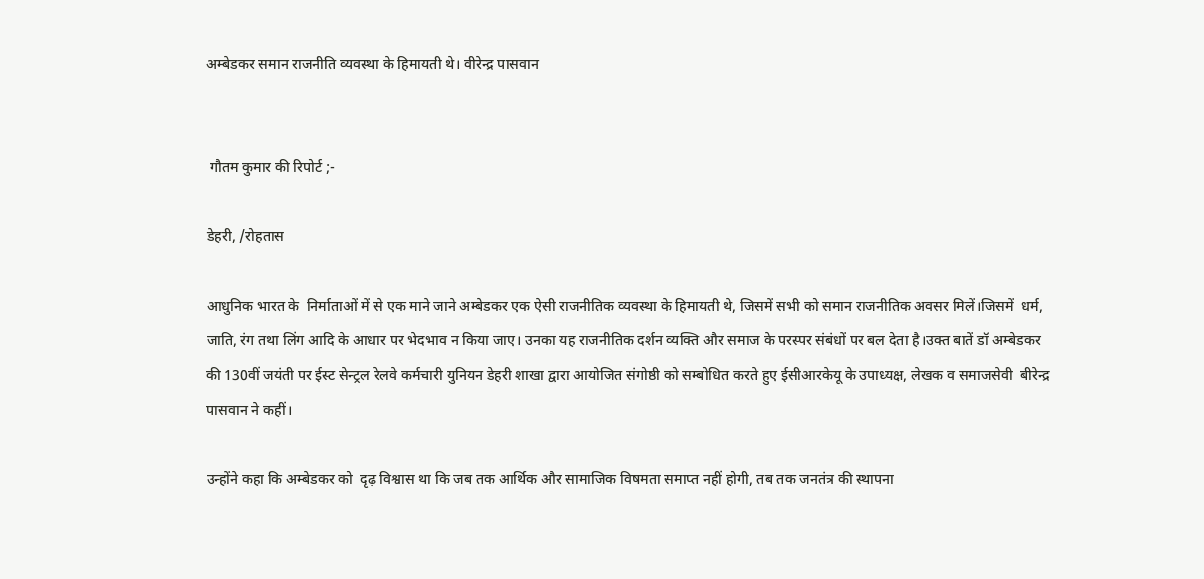अम्बेडकर समान राजनीति व्यवस्था के हिमायती थे। वीरेन्द्र पासवान


 गौतम कुमार की रिपोर्ट ;-

डेहरी, /रोहतास

आधुनिक भारत के  निर्माताओं में से एक माने जाने अम्बेडकर एक ऐसी राजनीतिक व्यवस्था के हिमायती थे, जिसमें सभी को समान राजनीतिक अवसर मिलें।जिसमें  धर्म, जाति, रंग तथा लिंग आदि के आधार पर भेदभाव न किया जाए। उनका यह राजनीतिक दर्शन व्यक्ति और समाज के परस्पर संबंधों पर बल देता है।उक्त बातें डॉ अम्बेडकर की 130वीं जयंती पर ईस्ट सेन्ट्रल रेलवे कर्मचारी युनियन डेहरी शाखा द्वारा आयोजित संगोष्ठी को सम्बोधित करते हुए ईसीआरकेयू के उपाध्यक्ष, लेखक व समाजसेवी  बीरेन्द्र पासवान ने कहीं।

उन्होंने कहा कि अम्बेडकर को  दृढ़ विश्वास था कि जब तक आर्थिक और सामाजिक विषमता समाप्त नहीं होगी, तब तक जनतंत्र की स्थापना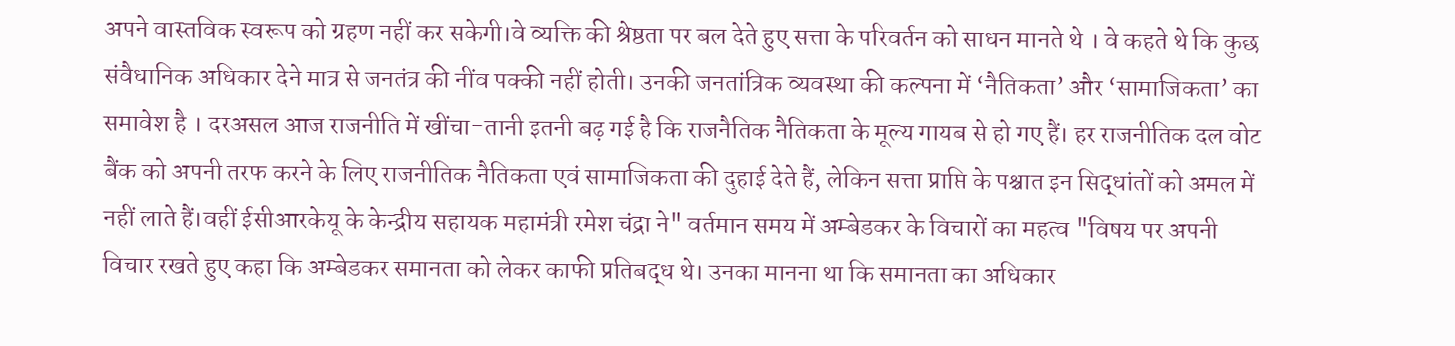अपने वास्तविक स्वरूप को ग्रहण नहीं कर सकेगी।वे व्यक्ति की श्रेष्ठता पर बल देते हुए सत्ता के परिवर्तन को साधन मानते थे । वे कहते थे कि कुछ संवैधानिक अधिकार देने मात्र से जनतंत्र की नींव पक्की नहीं होती। उनकी जनतांत्रिक व्यवस्था की कल्पना में ‘नैतिकता’ और ‘सामाजिकता’ का समावेश है । दरअसल आज राजनीति में खींचा-तानी इतनी बढ़ गई है कि राजनैतिक नैतिकता के मूल्य गायब से हो गए हैं। हर राजनीतिक दल वोट बैंक को अपनी तरफ करने के लिए राजनीतिक नैतिकता एवं सामाजिकता की दुहाई देते हैं, लेकिन सत्ता प्राप्ति के पश्चात इन सिद्धांतों को अमल में नहीं लाते हैं।वहीं ईसीआरकेयू के केन्द्रीय सहायक महामंत्री रमेश चंद्रा ने" वर्तमान समय में अम्बेडकर के विचारों का महत्व "विषय पर अपनी विचार रखते हुए कहा कि अम्बेडकर समानता को लेकर काफी प्रतिबद्ध थे। उनका मानना था कि समानता का अधिकार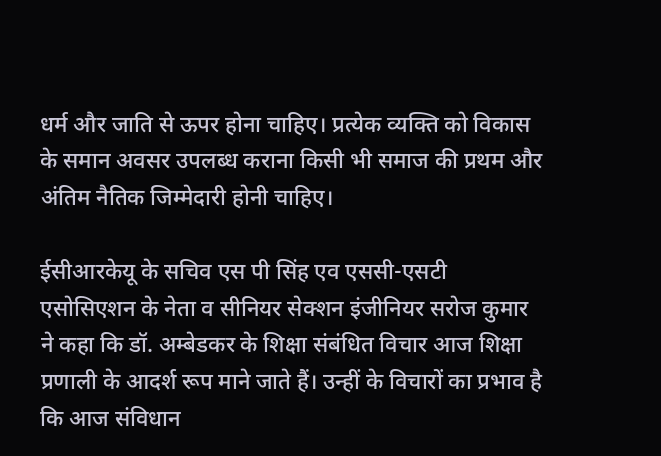धर्म और जाति से ऊपर होना चाहिए। प्रत्येक व्यक्ति को विकास के समान अवसर उपलब्ध कराना किसी भी समाज की प्रथम और अंतिम नैतिक जिम्मेदारी होनी चाहिए।

ईसीआरकेयू के सचिव एस पी सिंह एव एससी-एसटी एसोसिएशन के नेता व सीनियर सेक्शन इंजीनियर सरोज कुमार ने कहा कि डॉ. अम्बेडकर के शिक्षा संबंधित विचार आज शिक्षा प्रणाली के आदर्श रूप माने जाते हैं। उन्हीं के विचारों का प्रभाव है कि आज संविधान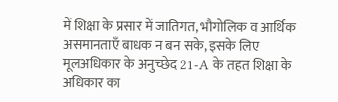में शिक्षा के प्रसार में जातिगत, भौगोलिक व आर्थिक असमानताएँ बाधक न बन सके, इसके लिए मूलअधिकार के अनुच्छेद 21-A के तहत शिक्षा के अधिकार का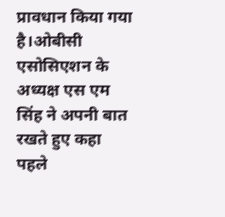प्रावधान किया गया है।ओबीसी एसोसिएशन के अध्यक्ष एस एम सिंह ने अपनी बात रखते हुए कहा पहले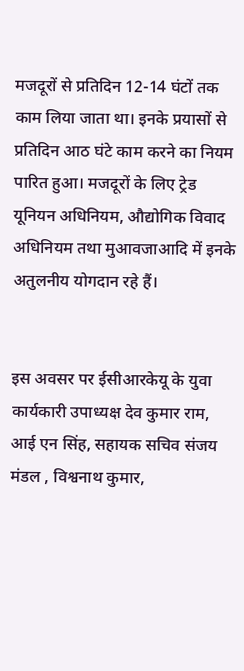मजदूरों से प्रतिदिन 12-14 घंटों तक काम लिया जाता था। इनके प्रयासों से प्रतिदिन आठ घंटे काम करने का नियम पारित हुआ। मजदूरों के लिए ट्रेड यूनियन अधिनियम, औद्योगिक विवाद अधिनियम तथा मुआवजाआदि में इनके अतुलनीय योगदान रहे हैं।


इस अवसर पर ईसीआरकेयू के युवा कार्यकारी उपाध्यक्ष देव कुमार राम, आई एन सिंह, सहायक सचिव संजय मंडल , विश्वनाथ कुमार,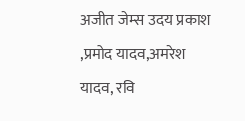अजीत जेम्स उदय प्रकाश  ,प्रमोद यादव,अमरेश यादव, रवि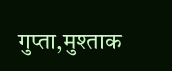गुप्ता,मुश्ताक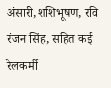अंसारी,शशिभूषण, रवि रंजन सिंह, सहित कई रेलकर्मी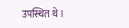उपस्थित थे।